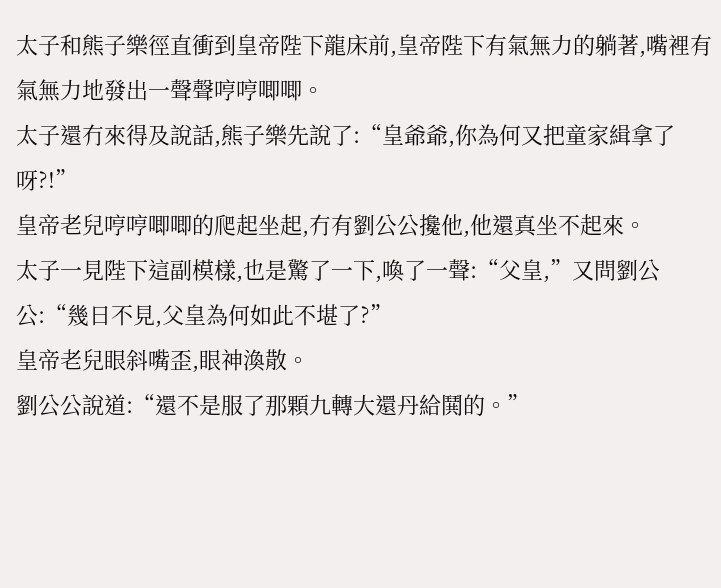太子和熊子樂徑直衝到皇帝陛下龍床前,皇帝陛下有氣無力的躺著,嘴裡有氣無力地發出一聲聲哼哼唧唧。
太子還冇來得及說話,熊子樂先說了:“皇爺爺,你為何又把童家緝拿了呀?!”
皇帝老兒哼哼唧唧的爬起坐起,冇有劉公公攙他,他還真坐不起來。
太子一見陛下這副模樣,也是驚了一下,喚了一聲:“父皇,”又問劉公公:“幾日不見,父皇為何如此不堪了?”
皇帝老兒眼斜嘴歪,眼神渙散。
劉公公說道:“還不是服了那顆九轉大還丹給鬨的。”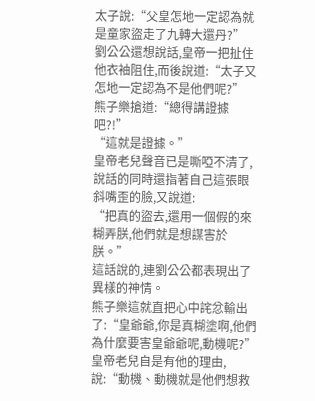太子說:“父皇怎地一定認為就是童家盜走了九轉大還丹?”
劉公公還想說話,皇帝一把扯住他衣袖阻住,而後說道:“太子又怎地一定認為不是他們呢?”
熊子樂搶道:“總得講證據吧?!”
“這就是證據。”
皇帝老兒聲音已是嘶啞不清了,說話的同時還指著自己這張眼斜嘴歪的臉,又說道:
“把真的盜去,還用一個假的來糊弄朕,他們就是想謀害於朕。”
這話說的,連劉公公都表現出了異樣的神情。
熊子樂這就直把心中詫忿輸出了:“皇爺爺,你是真糊塗啊,他們為什麼要害皇爺爺呢,動機呢?”
皇帝老兒自是有他的理由,說:“動機、動機就是他們想救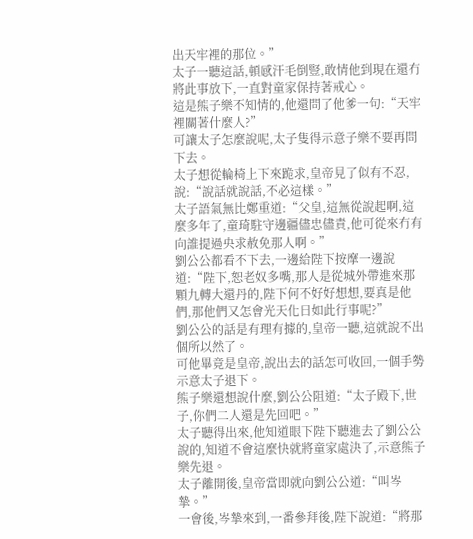出天牢裡的那位。”
太子一聽這話,頓感汗毛倒豎,敢情他到現在還冇將此事放下,一直對童家保持著戒心。
這是熊子樂不知情的,他還問了他爹一句:“天牢裡關著什麼人?”
可讓太子怎麼說呢,太子隻得示意子樂不要再問下去。
太子想從輪椅上下來跪求,皇帝見了似有不忍,說:“說話就說話,不必這樣。”
太子語氣無比鄭重道:“父皇,這無從說起啊,這麼多年了,童琦駐守邊疆儘忠儘責,他可從來冇有向誰提過央求赦免那人啊。”
劉公公都看不下去,一邊給陛下按摩一邊說道:“陛下,恕老奴多嘴,那人是從城外帶進來那顆九轉大還丹的,陛下何不好好想想,要真是他們,那他們又怎會光天化日如此行事呢?”
劉公公的話是有理有據的,皇帝一聽,這就說不出個所以然了。
可他畢竟是皇帝,說出去的話怎可收回,一個手勢示意太子退下。
熊子樂還想說什麼,劉公公阻道:“太子殿下,世子,你們二人還是先回吧。”
太子聽得出來,他知道眼下陛下聽進去了劉公公說的,知道不會這麼快就將童家處決了,示意熊子樂先退。
太子離開後,皇帝當即就向劉公公道:“叫岑摯。”
一會後,岑摯來到,一番參拜後,陛下說道:“將那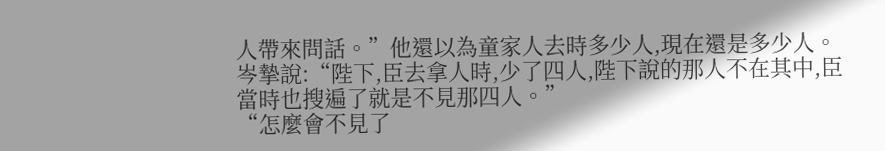人帶來問話。”他還以為童家人去時多少人,現在還是多少人。
岑摯說:“陛下,臣去拿人時,少了四人,陛下說的那人不在其中,臣當時也搜遍了就是不見那四人。”
“怎麼會不見了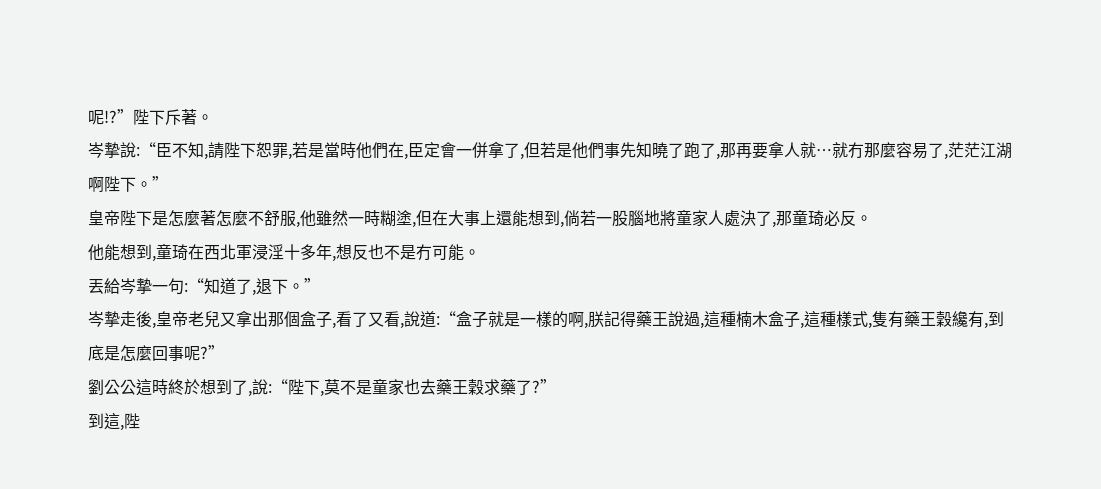呢!?”陛下斥著。
岑摯說:“臣不知,請陛下恕罪,若是當時他們在,臣定會一併拿了,但若是他們事先知曉了跑了,那再要拿人就…就冇那麼容易了,茫茫江湖啊陛下。”
皇帝陛下是怎麼著怎麼不舒服,他雖然一時糊塗,但在大事上還能想到,倘若一股腦地將童家人處決了,那童琦必反。
他能想到,童琦在西北軍浸淫十多年,想反也不是冇可能。
丟給岑摯一句:“知道了,退下。”
岑摯走後,皇帝老兒又拿出那個盒子,看了又看,說道:“盒子就是一樣的啊,朕記得藥王說過,這種楠木盒子,這種樣式,隻有藥王穀纔有,到底是怎麼回事呢?”
劉公公這時終於想到了,說:“陛下,莫不是童家也去藥王穀求藥了?”
到這,陛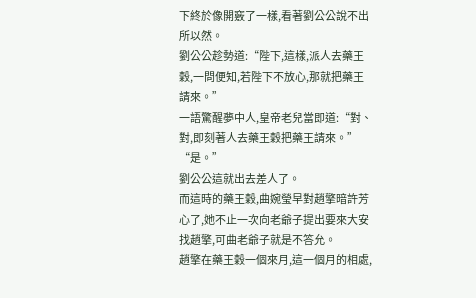下終於像開竅了一樣,看著劉公公說不出所以然。
劉公公趁勢道:“陛下,這樣,派人去藥王穀,一問便知,若陛下不放心,那就把藥王請來。”
一語驚醒夢中人,皇帝老兒當即道:“對、對,即刻著人去藥王穀把藥王請來。”
“是。”
劉公公這就出去差人了。
而這時的藥王穀,曲婉瑩早對趙擎暗許芳心了,她不止一次向老爺子提出要來大安找趙擎,可曲老爺子就是不答允。
趙擎在藥王穀一個來月,這一個月的相處,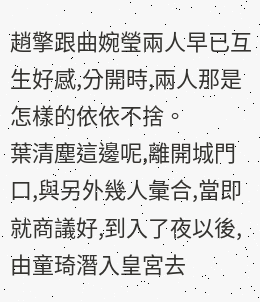趙擎跟曲婉瑩兩人早已互生好感,分開時,兩人那是怎樣的依依不捨。
葉清塵這邊呢,離開城門口,與另外幾人彙合,當即就商議好,到入了夜以後,由童琦潛入皇宮去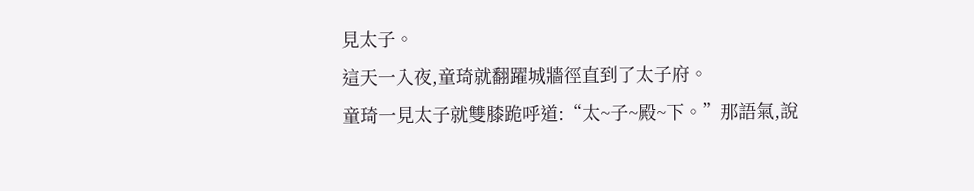見太子。
這天一入夜,童琦就翻躍城牆徑直到了太子府。
童琦一見太子就雙膝跪呼道:“太~子~殿~下。”那語氣,說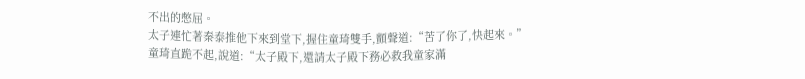不出的憋屈。
太子連忙著秦泰推他下來到堂下,握住童琦雙手,顫聲道:“苦了你了,快起來。”
童琦直跪不起,說道:“太子殿下,還請太子殿下務必救我童家滿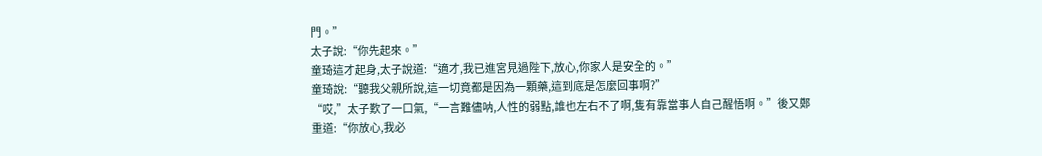門。”
太子說:“你先起來。”
童琦這才起身,太子說道:“適才,我已進宮見過陛下,放心,你家人是安全的。”
童琦說:“聽我父親所說,這一切竟都是因為一顆藥,這到底是怎麼回事啊?”
“哎,”太子歎了一口氣,“一言難儘呐,人性的弱點,誰也左右不了啊,隻有靠當事人自己醒悟啊。”後又鄭重道:“你放心,我必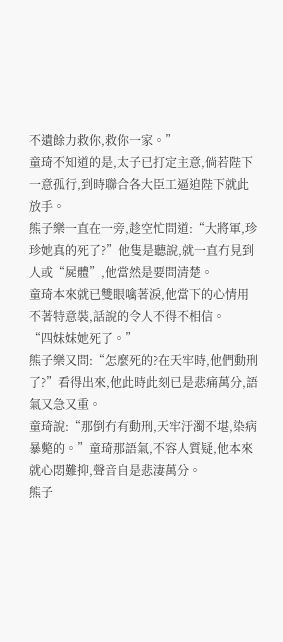不遺餘力救你,救你一家。”
童琦不知道的是,太子已打定主意,倘若陛下一意孤行,到時聯合各大臣工逼迫陛下就此放手。
熊子樂一直在一旁,趁空忙問道:“大將軍,珍珍她真的死了?”他隻是聽說,就一直冇見到人或“屍體”,他當然是要問清楚。
童琦本來就已雙眼噙著淚,他當下的心情用不著特意裝,話說的令人不得不相信。
“四妹妹她死了。”
熊子樂又問:“怎麼死的?在天牢時,他們動刑了?”看得出來,他此時此刻已是悲痛萬分,語氣又急又重。
童琦說:“那倒冇有動刑,天牢汙濁不堪,染病暴斃的。”童琦那語氣,不容人質疑,他本來就心悶難抑,聲音自是悲淒萬分。
熊子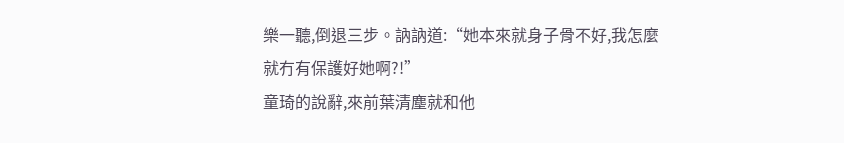樂一聽,倒退三步。訥訥道:“她本來就身子骨不好,我怎麼就冇有保護好她啊?!”
童琦的說辭,來前葉清塵就和他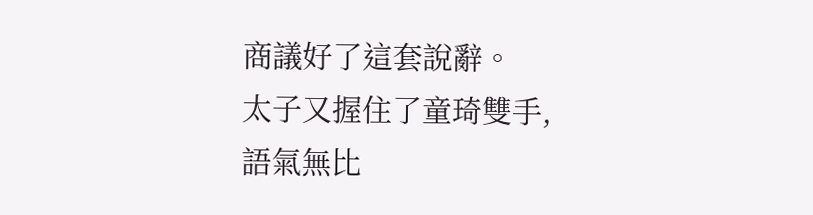商議好了這套說辭。
太子又握住了童琦雙手,語氣無比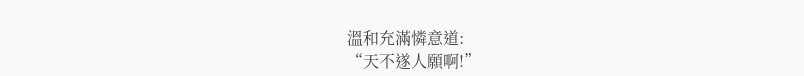溫和充滿憐意道:
“天不遂人願啊!”